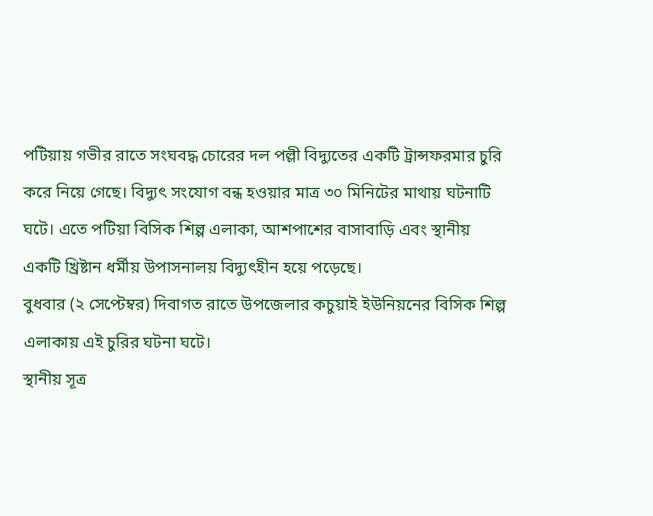পটিয়ায় গভীর রাতে সংঘবদ্ধ চোরের দল পল্লী বিদ্যুতের একটি ট্রান্সফরমার চুরি করে নিয়ে গেছে। বিদ্যুৎ সংযোগ বন্ধ হওয়ার মাত্র ৩০ মিনিটের মাথায় ঘটনাটি ঘটে। এতে পটিয়া বিসিক শিল্প এলাকা, আশপাশের বাসাবাড়ি এবং স্থানীয় একটি খ্রিষ্টান ধর্মীয় উপাসনালয় বিদ্যুৎহীন হয়ে পড়েছে।
বুধবার (২ সেপ্টেম্বর) দিবাগত রাতে উপজেলার কচুয়াই ইউনিয়নের বিসিক শিল্প এলাকায় এই চুরির ঘটনা ঘটে।
স্থানীয় সূত্র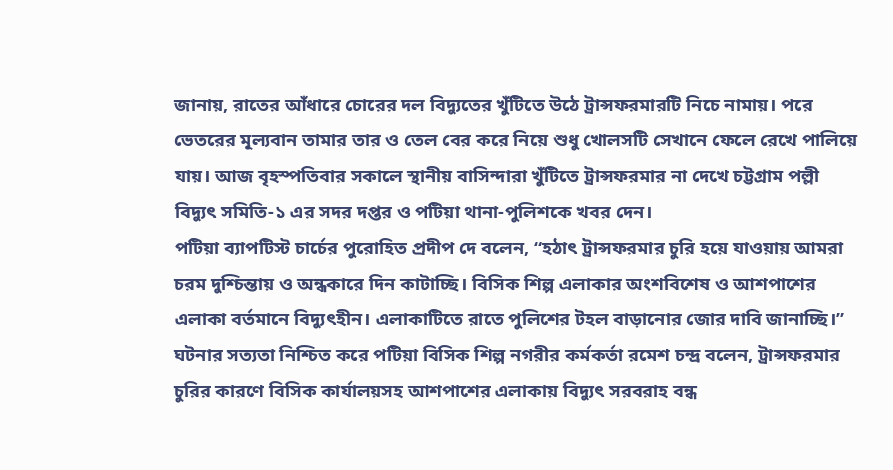জানায়, রাতের আঁধারে চোরের দল বিদ্যুতের খুঁটিতে উঠে ট্রান্সফরমারটি নিচে নামায়। পরে ভেতরের মূল্যবান তামার তার ও তেল বের করে নিয়ে শুধু খোলসটি সেখানে ফেলে রেখে পালিয়ে যায়। আজ বৃহস্পতিবার সকালে স্থানীয় বাসিন্দারা খুঁটিতে ট্রান্সফরমার না দেখে চট্টগ্রাম পল্লী বিদ্যুৎ সমিতি-১ এর সদর দপ্তর ও পটিয়া থানা-পুলিশকে খবর দেন।
পটিয়া ব্যাপটিস্ট চার্চের পুরোহিত প্রদীপ দে বলেন, “হঠাৎ ট্রান্সফরমার চুরি হয়ে যাওয়ায় আমরা চরম দুশ্চিন্তায় ও অন্ধকারে দিন কাটাচ্ছি। বিসিক শিল্প এলাকার অংশবিশেষ ও আশপাশের এলাকা বর্তমানে বিদ্যুৎহীন। এলাকাটিতে রাতে পুলিশের টহল বাড়ানোর জোর দাবি জানাচ্ছি।”
ঘটনার সত্যতা নিশ্চিত করে পটিয়া বিসিক শিল্প নগরীর কর্মকর্তা রমেশ চন্দ্র বলেন, ট্রান্সফরমার চুরির কারণে বিসিক কার্যালয়সহ আশপাশের এলাকায় বিদ্যুৎ সরবরাহ বন্ধ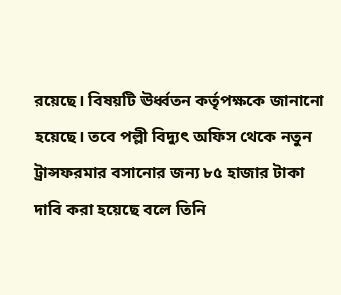রয়েছে। বিষয়টি ঊর্ধ্বতন কর্তৃপক্ষকে জানানো হয়েছে। তবে পল্লী বিদ্যুৎ অফিস থেকে নতুন ট্রান্সফরমার বসানোর জন্য ৮৫ হাজার টাকা দাবি করা হয়েছে বলে তিনি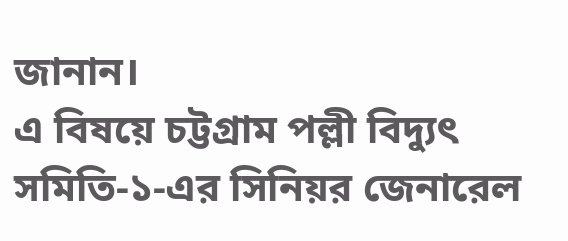জানান।
এ বিষয়ে চট্টগ্রাম পল্লী বিদ্যুৎ সমিতি-১-এর সিনিয়র জেনারেল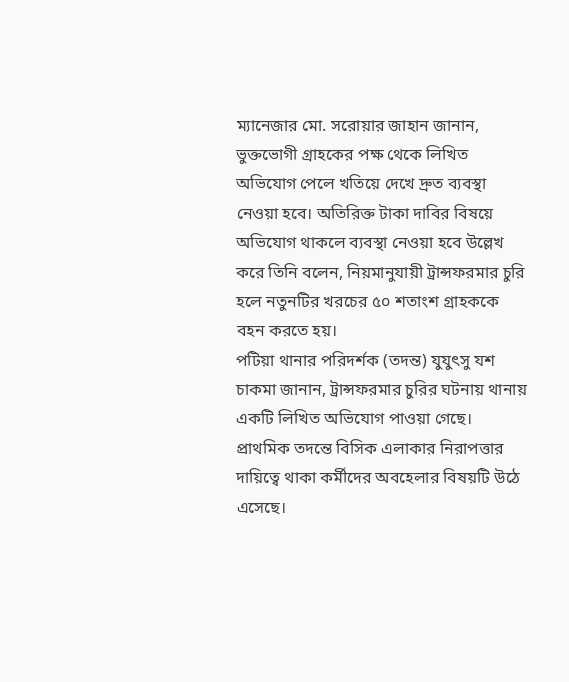ম্যানেজার মো. সরোয়ার জাহান জানান, ভুক্তভোগী গ্রাহকের পক্ষ থেকে লিখিত অভিযোগ পেলে খতিয়ে দেখে দ্রুত ব্যবস্থা নেওয়া হবে। অতিরিক্ত টাকা দাবির বিষয়ে অভিযোগ থাকলে ব্যবস্থা নেওয়া হবে উল্লেখ করে তিনি বলেন, নিয়মানুযায়ী ট্রান্সফরমার চুরি হলে নতুনটির খরচের ৫০ শতাংশ গ্রাহককে বহন করতে হয়।
পটিয়া থানার পরিদর্শক (তদন্ত) যুযুৎসু যশ চাকমা জানান, ট্রান্সফরমার চুরির ঘটনায় থানায় একটি লিখিত অভিযোগ পাওয়া গেছে। প্রাথমিক তদন্তে বিসিক এলাকার নিরাপত্তার দায়িত্বে থাকা কর্মীদের অবহেলার বিষয়টি উঠে এসেছে।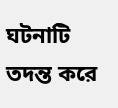ঘটনাটি তদন্ত করে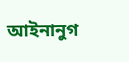আইনানুগ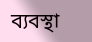ব্যবস্থা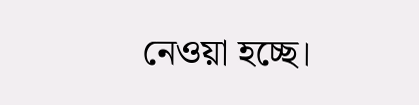নেওয়া হচ্ছে।